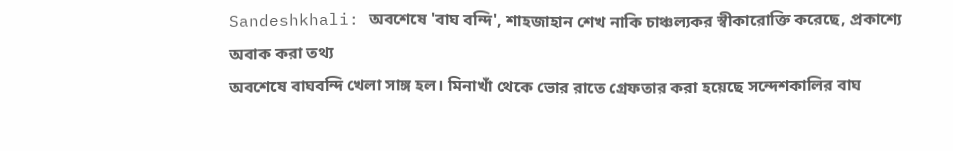Sandeshkhali: অবশেষে 'বাঘ বন্দি', শাহজাহান শেখ নাকি চাঞ্চল্যকর স্বীকারোক্তি করেছে, প্রকাশ্যে অবাক করা তথ্য
অবশেষে বাঘবন্দি খেলা সাঙ্গ হল। মিনাখাঁ থেকে ভোর রাতে গ্রেফতার করা হয়েছে সন্দেশকালির বাঘ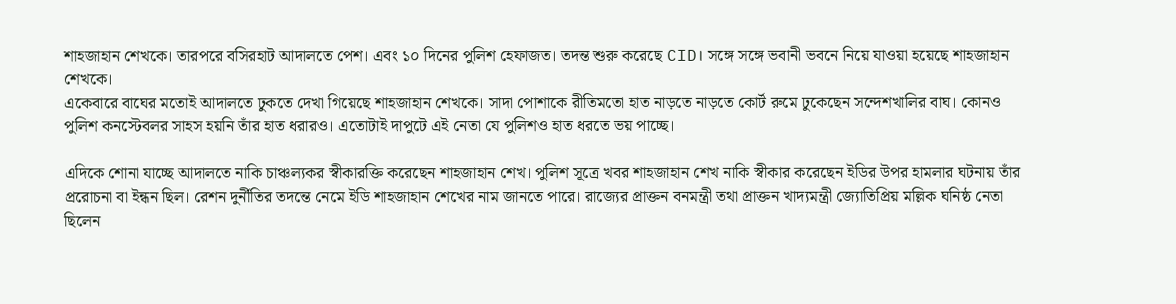শাহজাহান শেখকে। তারপরে বসিরহাট আদালতে পেশ। এবং ১০ দিনের পুলিশ হেফাজত। তদন্ত শুরু করেছে CID। সঙ্গে সঙ্গে ভবানী ভবনে নিয়ে যাওয়া হয়েছে শাহজাহান শেখকে।
একেবারে বাঘের মতোই আদালতে ঢুকতে দেখা গিয়েছে শাহজাহান শেখকে। সাদা পোশাকে রীতিমতো হাত নাড়তে নাড়তে কোর্ট রুমে ঢুকেছেন সন্দেশখালির বাঘ। কোনও পুলিশ কনস্টেবলর সাহস হয়নি তাঁর হাত ধরারও। এতোটাই দাপুটে এই নেতা যে পুলিশও হাত ধরতে ভয় পাচ্ছে।

এদিকে শোনা যাচ্ছে আদালতে নাকি চাঞ্চল্যকর স্বীকারক্তি করেছেন শাহজাহান শেখ। পুলিশ সূত্রে খবর শাহজাহান শেখ নাকি স্বীকার করেছেন ইডির উপর হামলার ঘটনায় তাঁর প্ররোচনা বা ইন্ধন ছিল। রেশন দুর্নীতির তদন্তে নেমে ইডি শাহজাহান শেখের নাম জানতে পারে। রাজ্যের প্রাক্তন বনমন্ত্রী তথা প্রাক্তন খাদ্যমন্ত্রী জ্যোতিপ্রিয় মল্লিক ঘনিষ্ঠ নেতা ছিলেন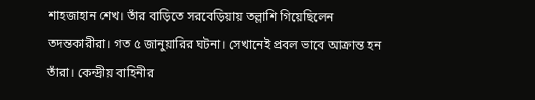শাহজাহান শেখ। তাঁর বাড়িতে সরবেড়িয়ায় তল্লাশি গিয়েছিলেন তদন্তকারীরা। গত ৫ জানুয়ারির ঘটনা। সেখানেই প্রবল ভাবে আক্রান্ত হন তাঁরা। কেন্দ্রীয় বাহিনীর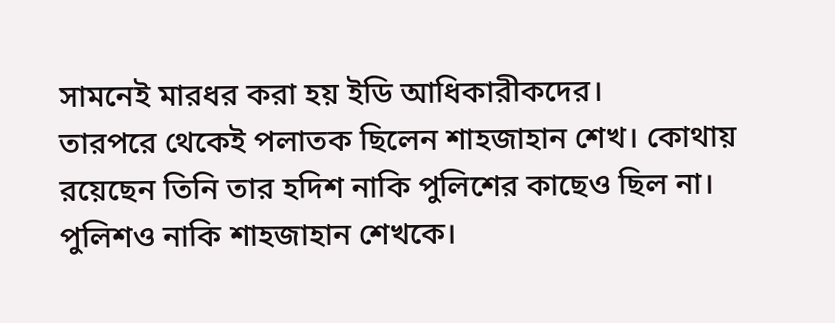সামনেই মারধর করা হয় ইডি আধিকারীকদের।
তারপরে থেকেই পলাতক ছিলেন শাহজাহান শেখ। কোথায় রয়েছেন তিনি তার হদিশ নাকি পুলিশের কাছেও ছিল না। পুলিশও নাকি শাহজাহান শেখকে।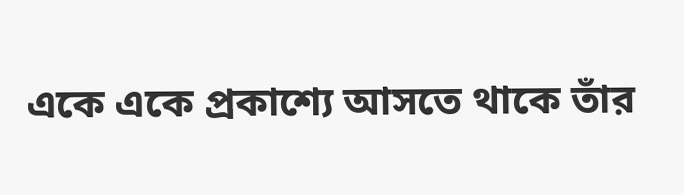একে একে প্রকাশ্যে আসতে থাকে তাঁর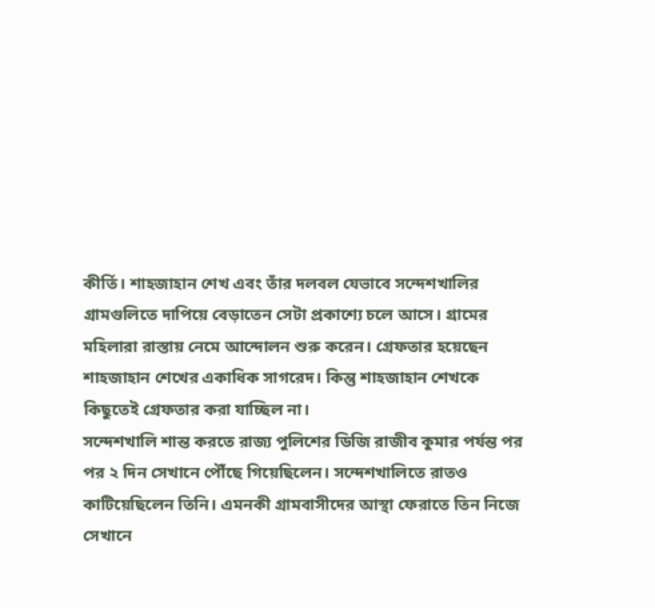কীর্তি। শাহজাহান শেখ এবং তাঁর দলবল যেভাবে সন্দেশখালির গ্রামগুলিতে দাপিয়ে বেড়াতেন সেটা প্রকাশ্যে চলে আসে। গ্রামের মহিলারা রাস্তায় নেমে আন্দোলন শুরু করেন। গ্রেফতার হয়েছেন শাহজাহান শেখের একাধিক সাগরেদ। কিন্তু শাহজাহান শেখকে কিছুতেই গ্রেফতার করা যাচ্ছিল না।
সন্দেশখালি শান্ত করতে রাজ্য পুলিশের ডিজি রাজীব কুমার পর্যন্ত পর পর ২ দিন সেখানে পৌঁছে গিয়েছিলেন। সন্দেশখালিতে রাতও কাটিয়েছিলেন তিনি। এমনকী গ্রামবাসীদের আস্থা ফেরাতে তিন নিজে সেখানে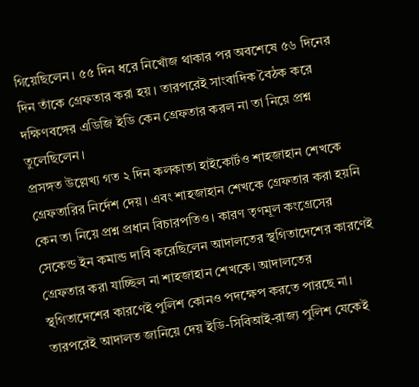গিয়েছিলেন। ৫৫ দিন ধরে নিখোঁজ থাকার পর অবশেষে ৫৬ দিনের দিন তাঁকে গ্রেফতার করা হয়। তারপরেই সাংবাদিক বৈঠক করে দক্ষিণবঙ্গের এডিজি ইডি কেন গ্রেফতার করল না তা নিয়ে প্রশ্ন তুলেছিলেন।
প্রসঙ্গত উল্লেখ্য গত ২ দিন কলকাতা হাইকোর্টও শাহজাহান শেখকে গ্রেফতারির নির্দেশ দেয়। এবং শাহজাহান শেখকে গ্রেফতার করা হয়নি কেন তা নিয়ে প্রশ্ন প্রধান বিচারপতিও। কারণ তৃণমূল কংগ্রেসের সেকেন্ড ইন কমান্ড দাবি করেছিলেন আদালতের স্থগিতাদেশের কারণেই গ্রেফতার করা যাচ্ছিল না শাহজাহান শেখকে। আদালতের স্থগিতাদেশের কারণেই পুলিশ কোনও পদক্ষেপ করতে পারছে না। তারপরেই আদালত জানিয়ে দেয় ইডি-সিবিআই-রাজ্য পুলিশ যেকেই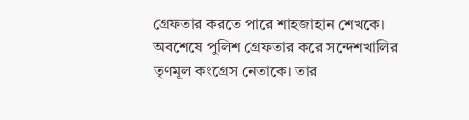গ্রেফতার করতে পারে শাহজাহান শেখকে।
অবশেষে পুলিশ গ্রেফতার করে সন্দেশখালির তৃণমূল কংগ্রেস নেতাকে। তার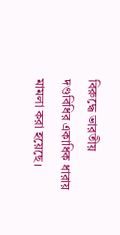বিরুদ্ধে ভারতীয় দণ্ডবিধির একাধিক ধারায় মামলা করা হয়েছে।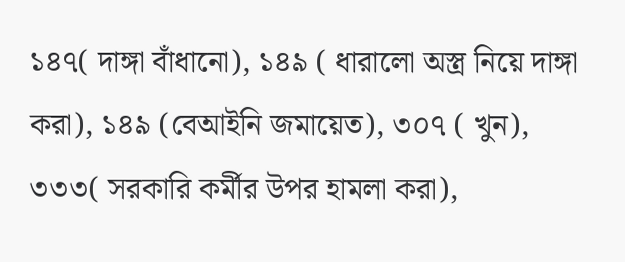১৪৭( দাঙ্গা বাঁধানো), ১৪৯ ( ধারালো অস্ত্র নিয়ে দাঙ্গা করা), ১৪৯ (বেআইনি জমায়েত), ৩০৭ ( খুন), ৩৩৩( সরকারি কর্মীর উপর হামলা করা),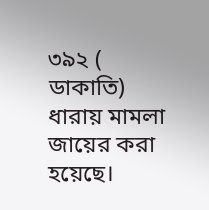৩৯২ ( ডাকাতি) ধারায় মামলা জায়ের করা হয়েছে।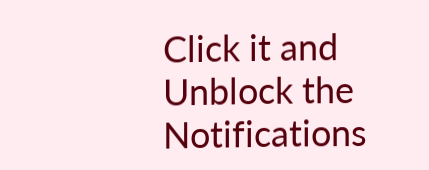Click it and Unblock the Notifications